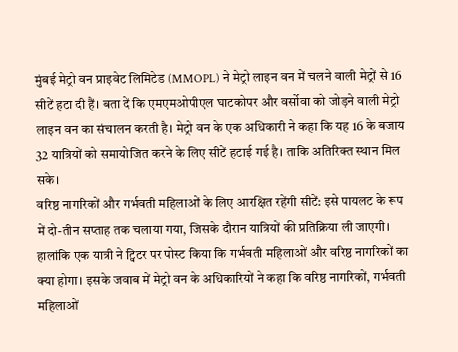मुंबई मेट्रो वन प्राइवेट लिमिटेड (MMOPL) ने मेट्रो लाइन वन में चलने वाली मेट्रों से 16 सीटें हटा दी हैं। बता दें कि एमएमओपीएल घाटकोपर और वर्सोवा को जोड़ने वाली मेट्रो लाइन वन का संचालन करती है। मेट्रो वन के एक अधिकारी ने कहा कि यह 16 के बजाय 32 यात्रियों को समायोजित करने के लिए सीटें हटाई गई है। ताकि अतिरिक्त स्थान मिल सके।
वरिष्ठ नागरिकों और गर्भवती महिलाओं के लिए आरक्षित रहेंगी सीटें: इसे पायलट के रूप में दो-तीन सप्ताह तक चलाया गया, जिसके दौरान यात्रियों की प्रतिक्रिया ली जाएगी। हालांकि एक यात्री ने ट्विटर पर पोस्ट किया कि गर्भवती महिलाओं और वरिष्ठ नागरिकों का क्या होगा। इसके जवाब में मेट्रो वन के अधिकारियों ने कहा कि वरिष्ठ नागरिकों, गर्भवती महिलाओं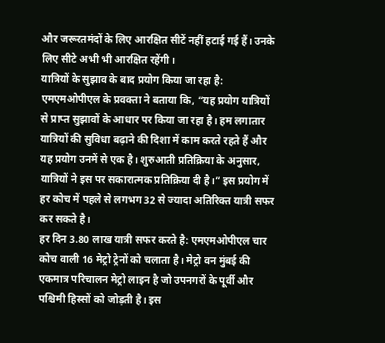और जरूरतमंदों के लिए आरक्षित सीटें नहीं हटाई गई हैं। उनके लिए सीटे अभी भी आरक्षित रहेंगी।
यात्रियों के सुझाव के बाद प्रयोग किया जा रहा है: एमएमओपीएल के प्रवक्ता ने बताया कि, “यह प्रयोग यात्रियों से प्राप्त सुझावों के आधार पर किया जा रहा है। हम लगातार यात्रियों की सुविधा बढ़ाने की दिशा में काम करते रहते हैं और यह प्रयोग उनमें से एक है। शुरुआती प्रतिक्रिया के अनुसार, यात्रियों ने इस पर सकारात्मक प्रतिक्रिया दी है।” इस प्रयोग में हर कोच में पहले से लगभग 32 से ज्यादा अतिरिक्त यात्री सफर कर सकते है।
हर दिन 3.80 लाख यात्री सफर करते है: एमएमओपीएल चार कोच वाली 16 मेट्रो ट्रेनों को चलाता है। मेट्रो वन मुंबई की एकमात्र परिचालन मेट्रो लाइन है जो उपनगरों के पूर्वी और पश्चिमी हिस्सों को जोड़ती है। इस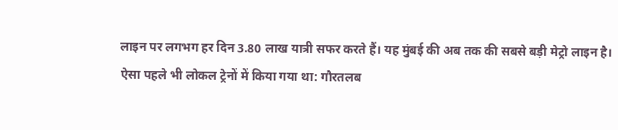लाइन पर लगभग हर दिन 3.80 लाख यात्री सफर करते हैं। यह मुंबई की अब तक की सबसे बड़ी मेट्रो लाइन है।
ऐसा पहले भी लोकल ट्रेनों में किया गया था: गौरतलब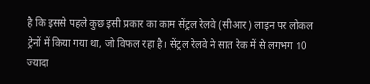है कि इससे पहले कुछ इसी प्रकार का काम सेंट्रल रेलवे (सीआर) लाइन पर लोकल ट्रेनों में किया गया था, जो विफल रहा है। सेंट्रल रेलवे ने सात रेक में से लगभग 10 ज्यादा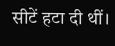सीटें हटा दी थीं।